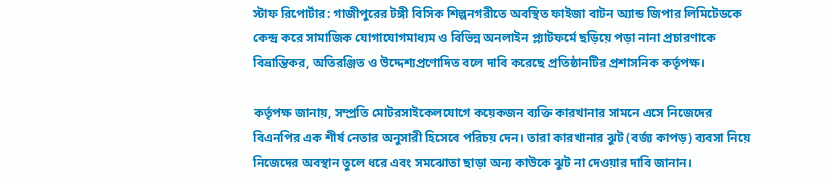স্টাফ রিপোর্টার: গাজীপুরের টঙ্গী বিসিক শিল্পনগরীতে অবস্থিত ফাইজা বাটন অ্যান্ড জিপার লিমিটেডকে কেন্দ্র করে সামাজিক যোগাযোগমাধ্যম ও বিভিন্ন অনলাইন প্ল্যাটফর্মে ছড়িয়ে পড়া নানা প্রচারণাকে বিভ্রান্তিকর, অতিরঞ্জিত ও উদ্দেশ্যপ্রণোদিত বলে দাবি করেছে প্রতিষ্ঠানটির প্রশাসনিক কর্তৃপক্ষ।

কর্তৃপক্ষ জানায়, সম্প্রতি মোটরসাইকেলযোগে কয়েকজন ব্যক্তি কারখানার সামনে এসে নিজেদের বিএনপির এক শীর্ষ নেতার অনুসারী হিসেবে পরিচয় দেন। তারা কারখানার ঝুট (বর্জ্য কাপড়) ব্যবসা নিয়ে নিজেদের অবস্থান তুলে ধরে এবং সমঝোতা ছাড়া অন্য কাউকে ঝুট না দেওয়ার দাবি জানান।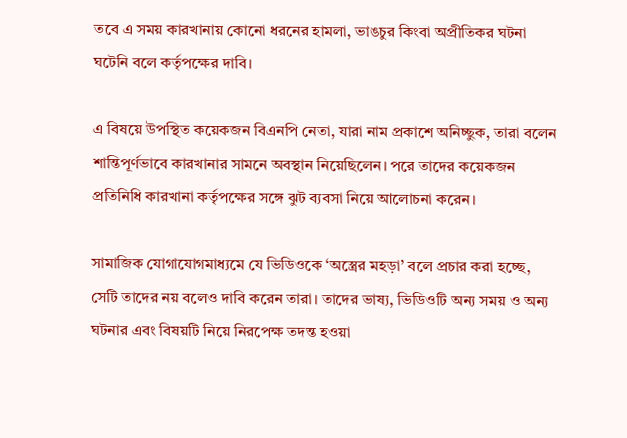তবে এ সময় কারখানায় কোনো ধরনের হামলা, ভাঙচুর কিংবা অপ্রীতিকর ঘটনা ঘটেনি বলে কর্তৃপক্ষের দাবি।

এ বিষয়ে উপস্থিত কয়েকজন বিএনপি নেতা, যারা নাম প্রকাশে অনিচ্ছুক, তারা বলেন শান্তিপূর্ণভাবে কারখানার সামনে অবস্থান নিয়েছিলেন। পরে তাদের কয়েকজন প্রতিনিধি কারখানা কর্তৃপক্ষের সঙ্গে ঝুট ব্যবসা নিয়ে আলোচনা করেন।

সামাজিক যোগাযোগমাধ্যমে যে ভিডিওকে ‘অস্ত্রের মহড়া’ বলে প্রচার করা হচ্ছে, সেটি তাদের নয় বলেও দাবি করেন তারা। তাদের ভাষ্য, ভিডিওটি অন্য সময় ও অন্য ঘটনার এবং বিষয়টি নিয়ে নিরপেক্ষ তদন্ত হওয়া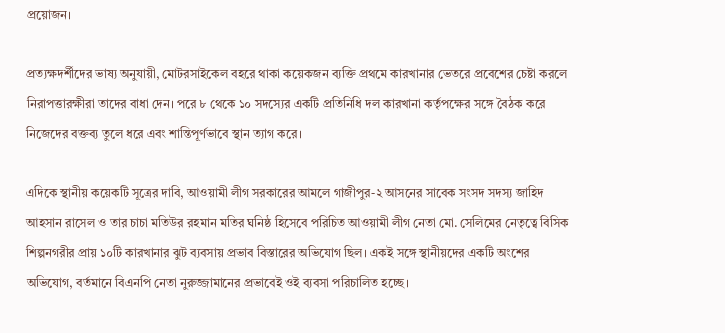প্রয়োজন।

প্রত্যক্ষদর্শীদের ভাষ্য অনুযায়ী, মোটরসাইকেল বহরে থাকা কয়েকজন ব্যক্তি প্রথমে কারখানার ভেতরে প্রবেশের চেষ্টা করলে নিরাপত্তারক্ষীরা তাদের বাধা দেন। পরে ৮ থেকে ১০ সদস্যের একটি প্রতিনিধি দল কারখানা কর্তৃপক্ষের সঙ্গে বৈঠক করে নিজেদের বক্তব্য তুলে ধরে এবং শান্তিপূর্ণভাবে স্থান ত্যাগ করে।

এদিকে স্থানীয় কয়েকটি সূত্রের দাবি, আওয়ামী লীগ সরকারের আমলে গাজীপুর-২ আসনের সাবেক সংসদ সদস্য জাহিদ আহসান রাসেল ও তার চাচা মতিউর রহমান মতির ঘনিষ্ঠ হিসেবে পরিচিত আওয়ামী লীগ নেতা মো. সেলিমের নেতৃত্বে বিসিক শিল্পনগরীর প্রায় ১০টি কারখানার ঝুট ব্যবসায় প্রভাব বিস্তারের অভিযোগ ছিল। একই সঙ্গে স্থানীয়দের একটি অংশের অভিযোগ, বর্তমানে বিএনপি নেতা নুরুজ্জামানের প্রভাবেই ওই ব্যবসা পরিচালিত হচ্ছে।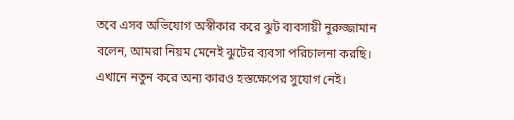তবে এসব অভিযোগ অস্বীকার করে ঝুট ব্যবসায়ী নুরুজ্জামান বলেন, আমরা নিয়ম মেনেই ঝুটের ব্যবসা পরিচালনা করছি। এখানে নতুন করে অন্য কারও হস্তক্ষেপের সুযোগ নেই।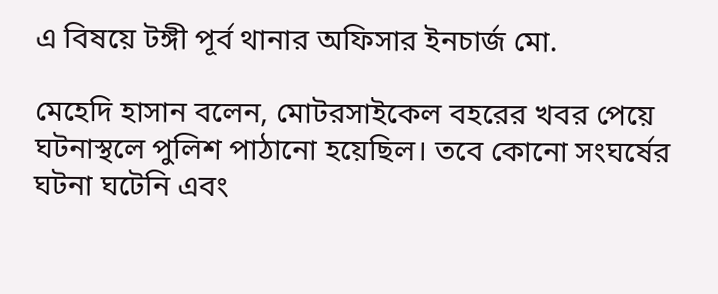এ বিষয়ে টঙ্গী পূর্ব থানার অফিসার ইনচার্জ মো.

মেহেদি হাসান বলেন, মোটরসাইকেল বহরের খবর পেয়ে ঘটনাস্থলে পুলিশ পাঠানো হয়েছিল। তবে কোনো সংঘর্ষের ঘটনা ঘটেনি এবং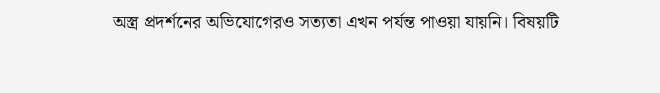অস্ত্র প্রদর্শনের অভিযোগেরও সত্যতা এখন পর্যন্ত পাওয়া যায়নি। বিষয়টি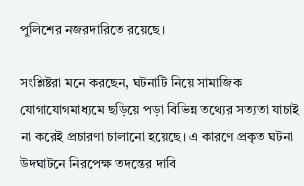পুলিশের নজরদারিতে রয়েছে।

সংশ্লিষ্টরা মনে করছেন, ঘটনাটি নিয়ে সামাজিক যোগাযোগমাধ্যমে ছড়িয়ে পড়া বিভিন্ন তথ্যের সত্যতা যাচাই না করেই প্রচারণা চালানো হয়েছে। এ কারণে প্রকৃত ঘটনা উদঘাটনে নিরপেক্ষ তদন্তের দাবি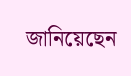জানিয়েছেন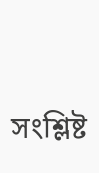সংশ্লিষ্ট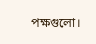পক্ষগুলো।